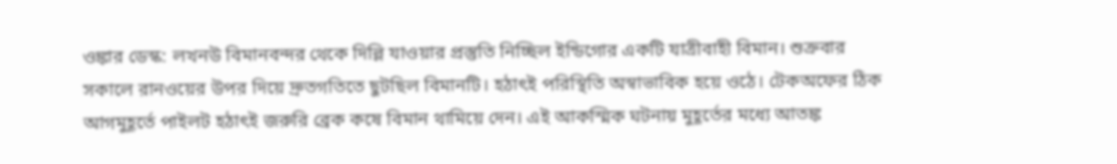ওঙ্কার ডেস্ক: লখনউ বিমানবন্দর থেকে দিল্লি যাওয়ার প্রস্তুতি নিচ্ছিল ইন্ডিগোর একটি যাত্রীবাহী বিমান। শুক্রবার সকালে রানওয়ের উপর দিয়ে দ্রুতগতিতে ছুটছিল বিমানটি। হঠাৎই পরিস্থিতি অস্বাভাবিক হয়ে ওঠে। টেকঅফের ঠিক আগমুহূর্তে পাইলট হঠাৎই জরুরি ব্রেক কষে বিমান থামিয়ে দেন। এই আকস্মিক ঘটনায় মুহূর্তের মধ্যে আতঙ্ক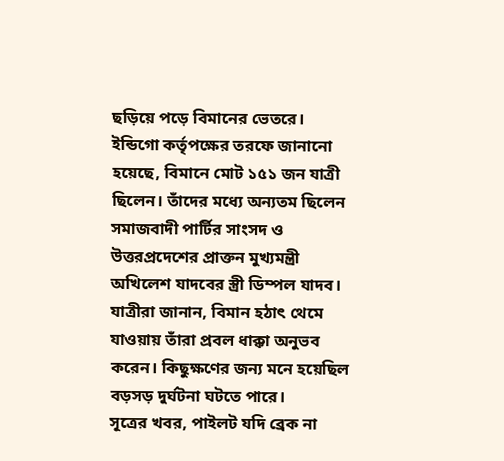ছড়িয়ে পড়ে বিমানের ভেতরে।
ইন্ডিগো কর্তৃপক্ষের তরফে জানানো হয়েছে, বিমানে মোট ১৫১ জন যাত্রী ছিলেন। তাঁদের মধ্যে অন্যতম ছিলেন সমাজবাদী পার্টির সাংসদ ও উত্তরপ্রদেশের প্রাক্তন মুখ্যমন্ত্রী অখিলেশ যাদবের স্ত্রী ডিম্পল যাদব। যাত্রীরা জানান, বিমান হঠাৎ থেমে যাওয়ায় তাঁরা প্রবল ধাক্কা অনুভব করেন। কিছুক্ষণের জন্য মনে হয়েছিল বড়সড় দুর্ঘটনা ঘটতে পারে।
সূত্রের খবর, পাইলট যদি ব্রেক না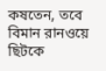কষতেন, তবে বিমান রানওয়ে ছিটকে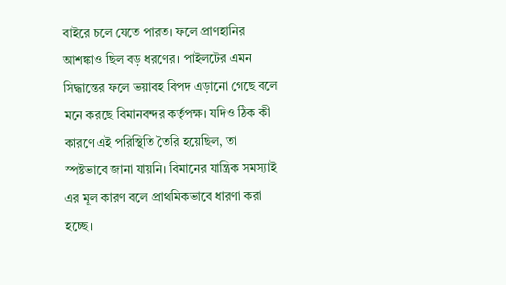বাইরে চলে যেতে পারত। ফলে প্রাণহানির আশঙ্কাও ছিল বড় ধরণের। পাইলটের এমন সিদ্ধান্তের ফলে ভয়াবহ বিপদ এড়ানো গেছে বলে মনে করছে বিমানবন্দর কর্তৃপক্ষ। যদিও ঠিক কী কারণে এই পরিস্থিতি তৈরি হয়েছিল, তা স্পষ্টভাবে জানা যায়নি। বিমানের যান্ত্রিক সমস্যাই এর মূল কারণ বলে প্রাথমিকভাবে ধারণা করা হচ্ছে।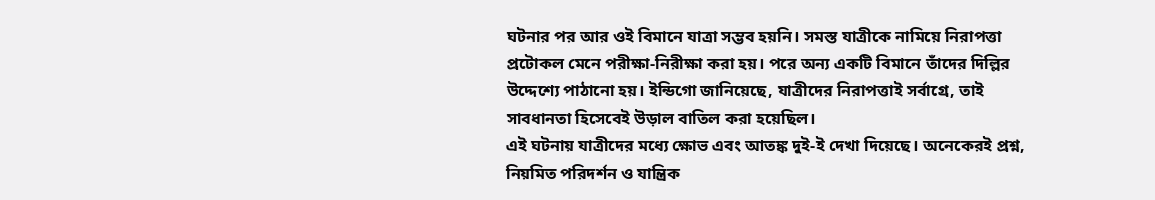ঘটনার পর আর ওই বিমানে যাত্রা সম্ভব হয়নি। সমস্ত যাত্রীকে নামিয়ে নিরাপত্তা প্রটোকল মেনে পরীক্ষা-নিরীক্ষা করা হয়। পরে অন্য একটি বিমানে তাঁদের দিল্লির উদ্দেশ্যে পাঠানো হয়। ইন্ডিগো জানিয়েছে, যাত্রীদের নিরাপত্তাই সর্বাগ্রে, তাই সাবধানতা হিসেবেই উড়াল বাতিল করা হয়েছিল।
এই ঘটনায় যাত্রীদের মধ্যে ক্ষোভ এবং আতঙ্ক দুই-ই দেখা দিয়েছে। অনেকেরই প্রশ্ন, নিয়মিত পরিদর্শন ও যান্ত্রিক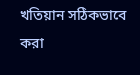খতিয়ান সঠিকভাবে করা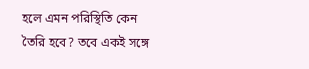হলে এমন পরিস্থিতি কেন তৈরি হবে? তবে একই সঙ্গে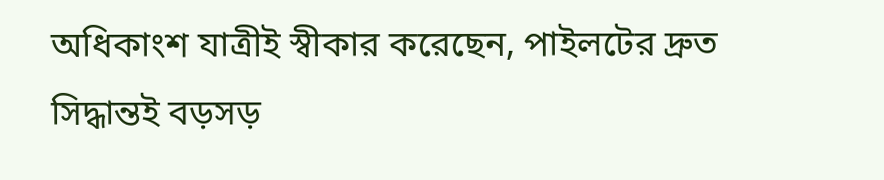অধিকাংশ যাত্রীই স্বীকার করেছেন, পাইলটের দ্রুত সিদ্ধান্তই বড়সড়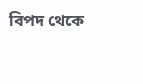বিপদ থেকে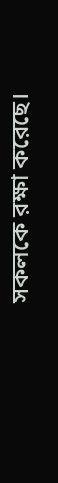সকলকে রক্ষা করেছে।